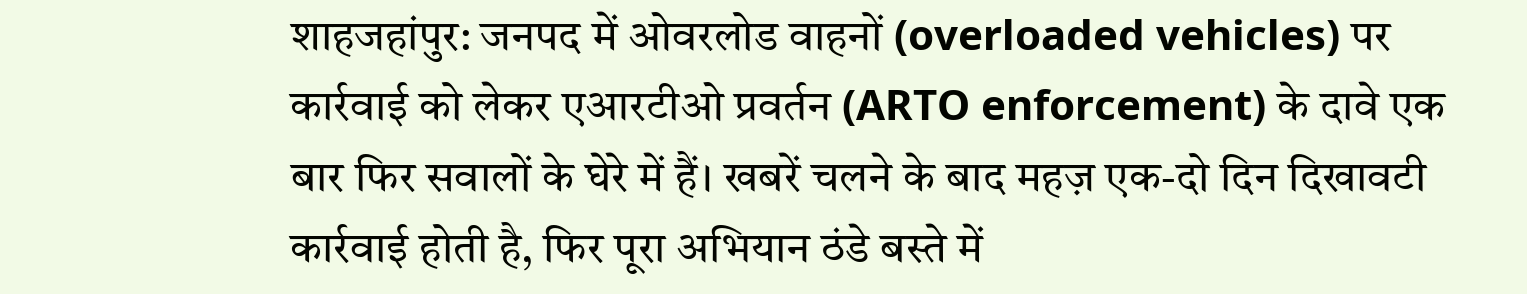शाहजहांपुर: जनपद में ओवरलोड वाहनों (overloaded vehicles) पर कार्रवाई को लेकर एआरटीओ प्रवर्तन (ARTO enforcement) के दावे एक बार फिर सवालों के घेरे में हैं। खबरें चलने के बाद महज़ एक-दो दिन दिखावटी कार्रवाई होती है, फिर पूरा अभियान ठंडे बस्ते में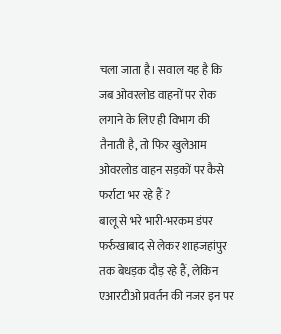चला जाता है। सवाल यह है कि जब ओवरलोड वाहनों पर रोक लगाने के लिए ही विभाग की तैनाती है, तो फिर खुलेआम ओवरलोड वाहन सड़कों पर कैसे फर्राटा भर रहे हैं ?
बालू से भरे भारी-भरकम डंपर फर्रुखाबाद से लेकर शाहजहांपुर तक बेधड़क दौड़ रहे हैं, लेकिन एआरटीओ प्रवर्तन की नजर इन पर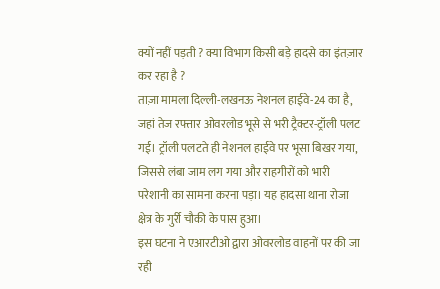क्यों नहीं पड़ती ? क्या विभाग किसी बड़े हादसे का इंतज़ार कर रहा है ?
ताज़ा मामला दिल्ली-लखनऊ नेशनल हाईवे-24 का है, जहां तेज रफ्तार ओवरलोड भूसे से भरी ट्रैक्टर-ट्रॉली पलट गई। ट्रॉली पलटते ही नेशनल हाईवे पर भूसा बिखर गया, जिससे लंबा जाम लग गया और राहगीरों को भारी परेशानी का सामना करना पड़ा। यह हादसा थाना रोजा क्षेत्र के गुर्री चौकी के पास हुआ।
इस घटना ने एआरटीओ द्वारा ओवरलोड वाहनों पर की जा रही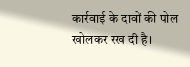कार्रवाई के दावों की पोल खोलकर रख दी है।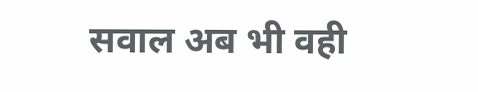सवाल अब भी वही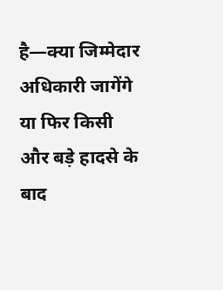है—क्या जिम्मेदार अधिकारी जागेंगे या फिर किसी और बड़े हादसे के बाद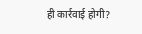ही कार्रवाई होगी?